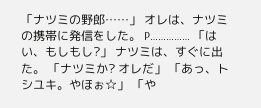「ナツミの野郎……」 オレは、ナツミの携帯に発信をした。 P…………… 「はい、もしもし?」 ナツミは、すぐに出た。 「ナツミか? オレだ」 「あっ、トシユキ。やほぉ☆」 「や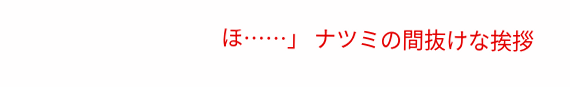ほ……」 ナツミの間抜けな挨拶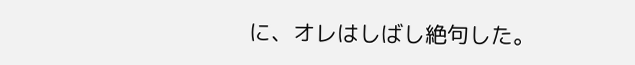に、オレはしばし絶句した。